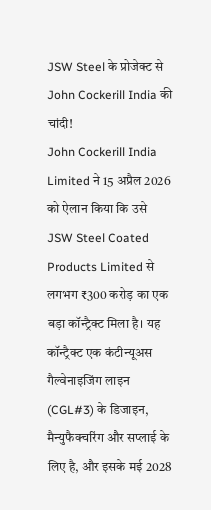JSW Steel के प्रोजेक्ट से John Cockerill India की चांदी!
John Cockerill India Limited ने 15 अप्रैल 2026 को ऐलान किया कि उसे JSW Steel Coated Products Limited से लगभग ₹300 करोड़ का एक बड़ा कॉन्ट्रैक्ट मिला है। यह कॉन्ट्रैक्ट एक कंटीन्यूअस गैल्वेनाइजिंग लाइन (CGL#3) के डिजाइन, मैन्युफैक्चरिंग और सप्लाई के लिए है, और इसके मई 2028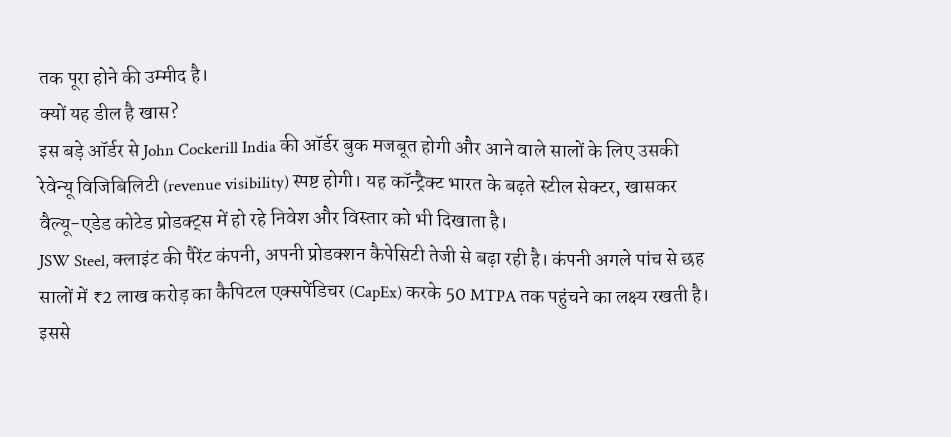तक पूरा होने की उम्मीद है।
क्यों यह डील है खास?
इस बड़े ऑर्डर से John Cockerill India की ऑर्डर बुक मजबूत होगी और आने वाले सालों के लिए उसकी रेवेन्यू विजिबिलिटी (revenue visibility) स्पष्ट होगी। यह कॉन्ट्रैक्ट भारत के बढ़ते स्टील सेक्टर, खासकर वैल्यू-एडेड कोटेड प्रोडक्ट्स में हो रहे निवेश और विस्तार को भी दिखाता है।
JSW Steel, क्लाइंट की पैरेंट कंपनी, अपनी प्रोडक्शन कैपेसिटी तेजी से बढ़ा रही है। कंपनी अगले पांच से छह सालों में ₹2 लाख करोड़ का कैपिटल एक्सपेंडिचर (CapEx) करके 50 MTPA तक पहुंचने का लक्ष्य रखती है। इससे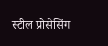स्टील प्रोसेसिंग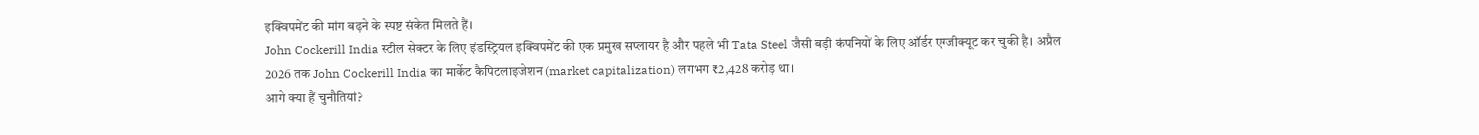इक्विपमेंट की मांग बढ़ने के स्पष्ट संकेत मिलते हैं।
John Cockerill India स्टील सेक्टर के लिए इंडस्ट्रियल इक्विपमेंट की एक प्रमुख सप्लायर है और पहले भी Tata Steel जैसी बड़ी कंपनियों के लिए ऑर्डर एग्जीक्यूट कर चुकी है। अप्रैल 2026 तक John Cockerill India का मार्केट कैपिटलाइजेशन (market capitalization) लगभग ₹2,428 करोड़ था।
आगे क्या हैं चुनौतियां?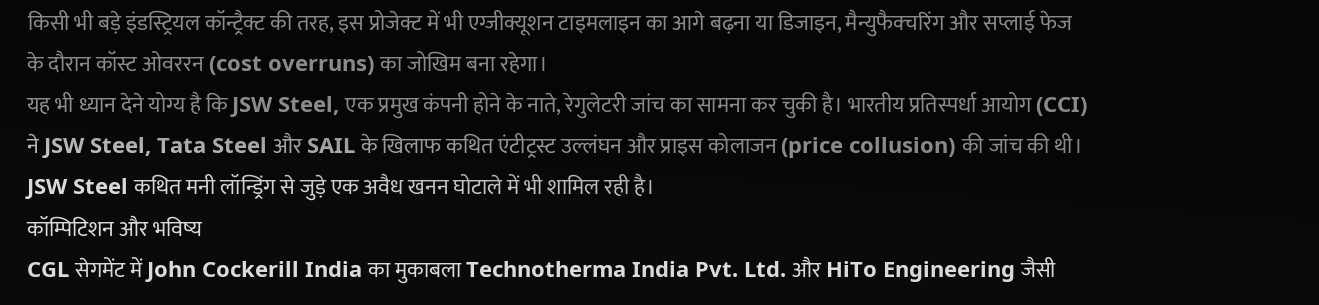किसी भी बड़े इंडस्ट्रियल कॉन्ट्रैक्ट की तरह, इस प्रोजेक्ट में भी एग्जीक्यूशन टाइमलाइन का आगे बढ़ना या डिजाइन, मैन्युफैक्चरिंग और सप्लाई फेज के दौरान कॉस्ट ओवररन (cost overruns) का जोखिम बना रहेगा।
यह भी ध्यान देने योग्य है कि JSW Steel, एक प्रमुख कंपनी होने के नाते, रेगुलेटरी जांच का सामना कर चुकी है। भारतीय प्रतिस्पर्धा आयोग (CCI) ने JSW Steel, Tata Steel और SAIL के खिलाफ कथित एंटीट्रस्ट उल्लंघन और प्राइस कोलाजन (price collusion) की जांच की थी। JSW Steel कथित मनी लॉन्ड्रिंग से जुड़े एक अवैध खनन घोटाले में भी शामिल रही है।
कॉम्पिटिशन और भविष्य
CGL सेगमेंट में John Cockerill India का मुकाबला Technotherma India Pvt. Ltd. और HiTo Engineering जैसी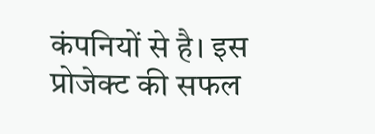कंपनियों से है। इस प्रोजेक्ट की सफल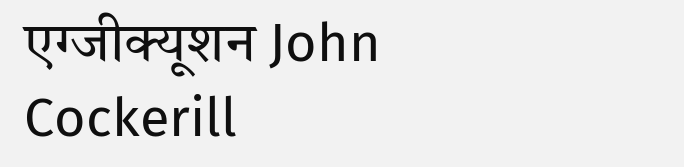एग्जीक्यूशन John Cockerill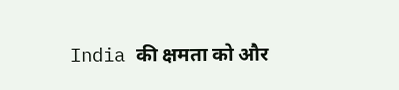India की क्षमता को और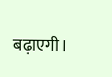बढ़ाएगी।